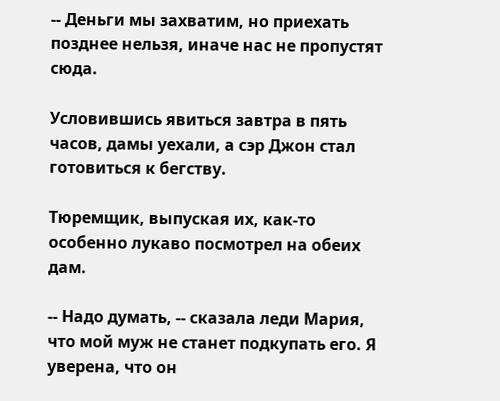-- Деньги мы захватим, но приехать позднее нельзя, иначе нас не пропустят сюда.

Условившись явиться завтра в пять часов, дамы уехали, а сэр Джон стал готовиться к бегству.

Тюремщик, выпуская их, как-то особенно лукаво посмотрел на обеих дам.

-- Надо думать, -- сказала леди Мария, что мой муж не станет подкупать его. Я уверена, что он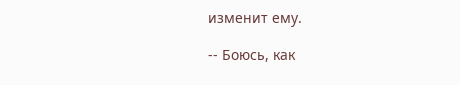изменит ему.

-- Боюсь, как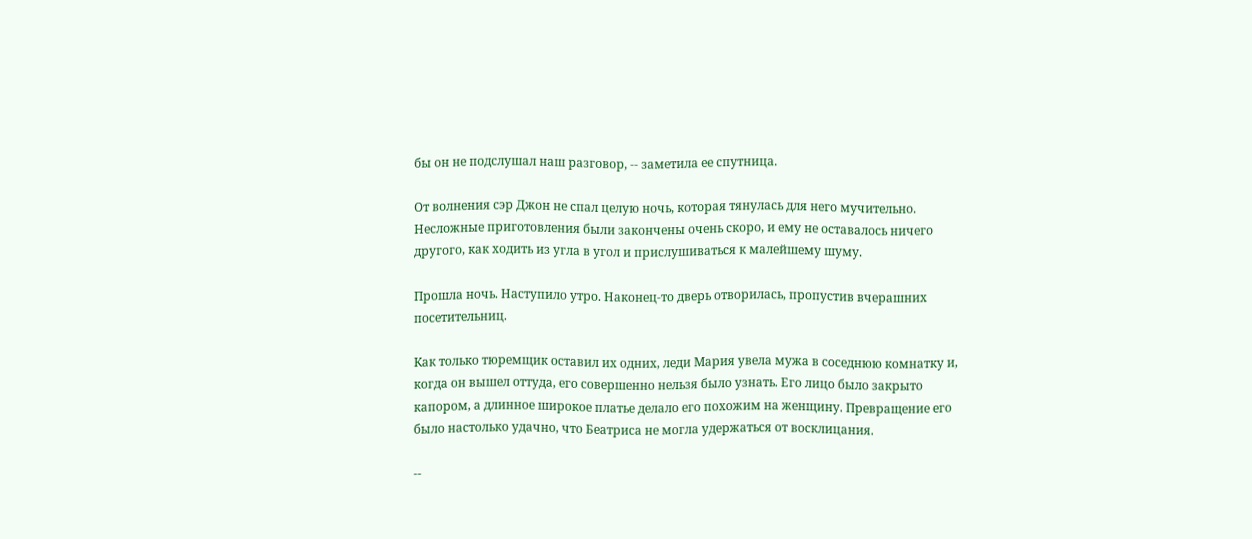бы он не подслушал наш разговор, -- заметила ее спутница.

От волнения сэр Джон не спал целую ночь, которая тянулась для него мучительно. Несложные приготовления были закончены очень скоро, и ему не оставалось ничего другого, как ходить из угла в угол и прислушиваться к малейшему шуму.

Прошла ночь. Наступило утро. Наконец-то дверь отворилась, пропустив вчерашних посетительниц.

Как только тюремщик оставил их одних, леди Мария увела мужа в соседнюю комнатку и, когда он вышел оттуда, его совершенно нельзя было узнать. Его лицо было закрыто капором, а длинное широкое платье делало его похожим на женщину. Превращение его было настолько удачно, что Беатриса не могла удержаться от восклицания.

--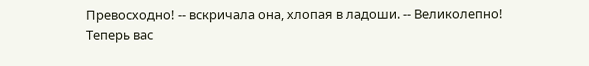Превосходно! -- вскричала она, хлопая в ладоши. -- Великолепно! Теперь вас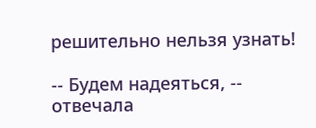решительно нельзя узнать!

-- Будем надеяться, -- отвечала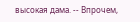высокая дама. -- Впрочем,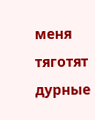меня тяготят дурные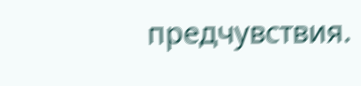предчувствия.